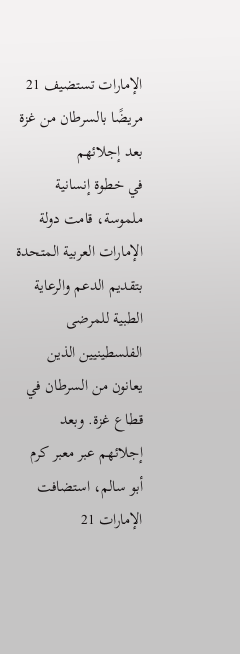الإمارات تستضيف 21 مريضًا بالسرطان من غزة بعد إجلائهم
في خطوة إنسانية ملموسة، قامت دولة الإمارات العربية المتحدة بتقديم الدعم والرعاية الطبية للمرضى الفلسطينيين الذين يعانون من السرطان في قطاع غزة. وبعد إجلائهم عبر معبر كرم أبو سالم، استضافت الإمارات 21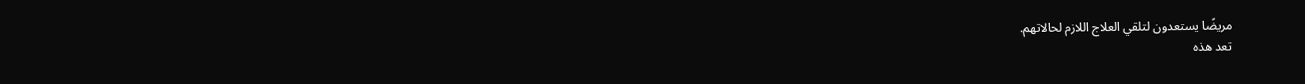مريضًا يستعدون لتلقي العلاج اللازم لحالاتهم.
تعد هذه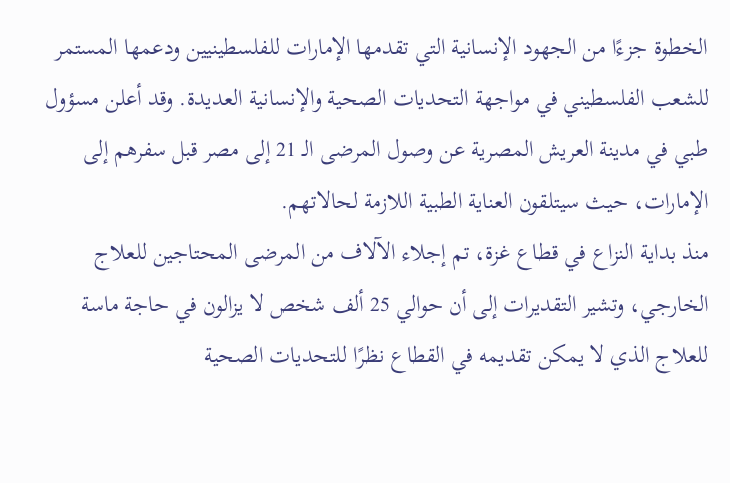الخطوة جزءًا من الجهود الإنسانية التي تقدمها الإمارات للفلسطينيين ودعمها المستمر للشعب الفلسطيني في مواجهة التحديات الصحية والإنسانية العديدة. وقد أعلن مسؤول طبي في مدينة العريش المصرية عن وصول المرضى الـ 21 إلى مصر قبل سفرهم إلى الإمارات، حيث سيتلقون العناية الطبية اللازمة لحالاتهم.
منذ بداية النزاع في قطاع غزة، تم إجلاء الآلاف من المرضى المحتاجين للعلاج الخارجي، وتشير التقديرات إلى أن حوالي 25 ألف شخص لا يزالون في حاجة ماسة للعلاج الذي لا يمكن تقديمه في القطاع نظرًا للتحديات الصحية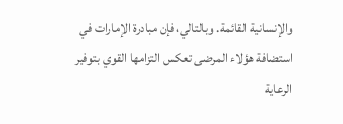والإنسانية القائمة. وبالتالي، فإن مبادرة الإمارات في استضافة هؤلاء المرضى تعكس التزامها القوي بتوفير الرعاية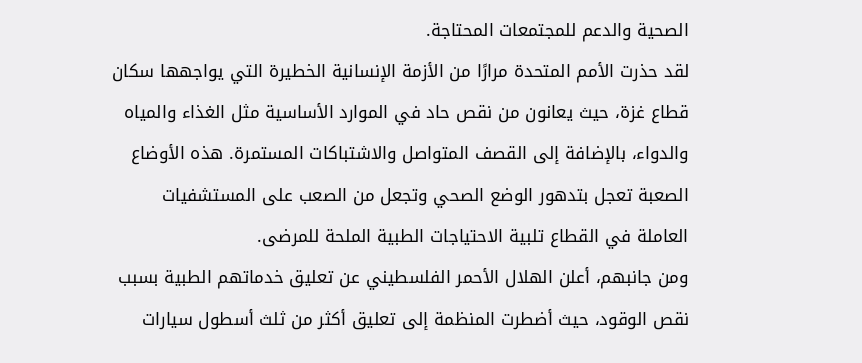الصحية والدعم للمجتمعات المحتاجة.
لقد حذرت الأمم المتحدة مرارًا من الأزمة الإنسانية الخطيرة التي يواجهها سكان قطاع غزة، حيث يعانون من نقص حاد في الموارد الأساسية مثل الغذاء والمياه والدواء، بالإضافة إلى القصف المتواصل والاشتباكات المستمرة. هذه الأوضاع الصعبة تعجل بتدهور الوضع الصحي وتجعل من الصعب على المستشفيات العاملة في القطاع تلبية الاحتياجات الطبية الملحة للمرضى.
ومن جانبهم، أعلن الهلال الأحمر الفلسطيني عن تعليق خدماتهم الطبية بسبب نقص الوقود، حيث أضطرت المنظمة إلى تعليق أكثر من ثلث أسطول سيارات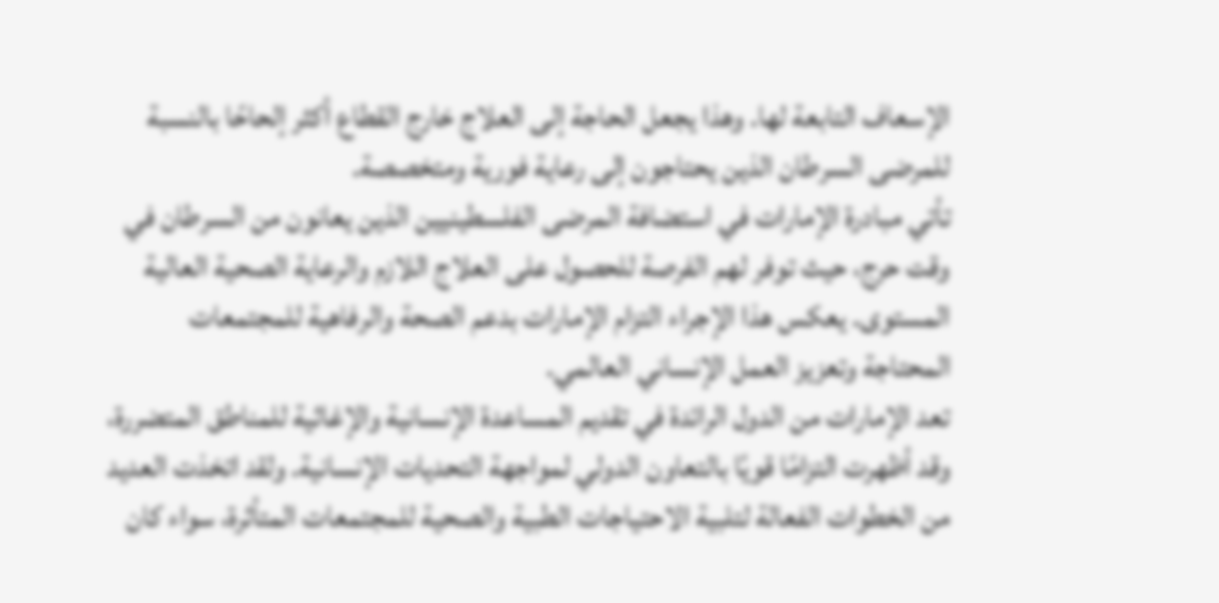الإسعاف التابعة لها. وهذا يجعل الحاجة إلى العلاج خارج القطاع أكثر إلحاحًا بالنسبة للمرضى السرطان الذين يحتاجون إلى رعاية فورية ومتخصصة.
تأتي مبادرة الإمارات في استضافة المرضى الفلسطينيين الذين يعانون من السرطان في وقت حرج، حيث توفر لهم الفرصة للحصول على العلاج اللازم والرعاية الصحية العالية المستوى. يعكس هذا الإجراء التزام الإمارات بدعم الصحة والرفاهية للمجتمعات المحتاجة وتعزيز العمل الإنساني العالمي.
تعد الإمارات من الدول الرائدة في تقديم المساعدة الإنسانية والإغاثية للمناطق المتضررة، وقد أظهرت التزامًا قويًا بالتعاون الدولي لمواجهة التحديات الإنسانية. ولقد اتخذت العديد من الخطوات الفعالة لتلبية الاحتياجات الطبية والصحية للمجتمعات المتأثرة، سواء كان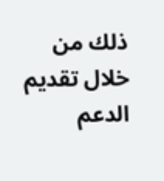ذلك من خلال تقديم الدعم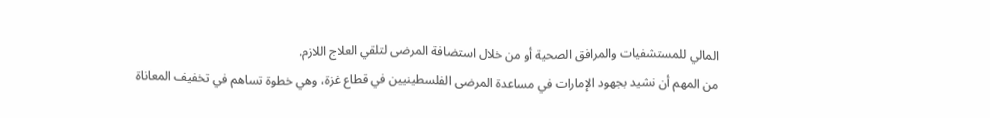المالي للمستشفيات والمرافق الصحية أو من خلال استضافة المرضى لتلقي العلاج اللازم.
من المهم أن نشيد بجهود الإمارات في مساعدة المرضى الفلسطينيين في قطاع غزة، وهي خطوة تساهم في تخفيف المعاناة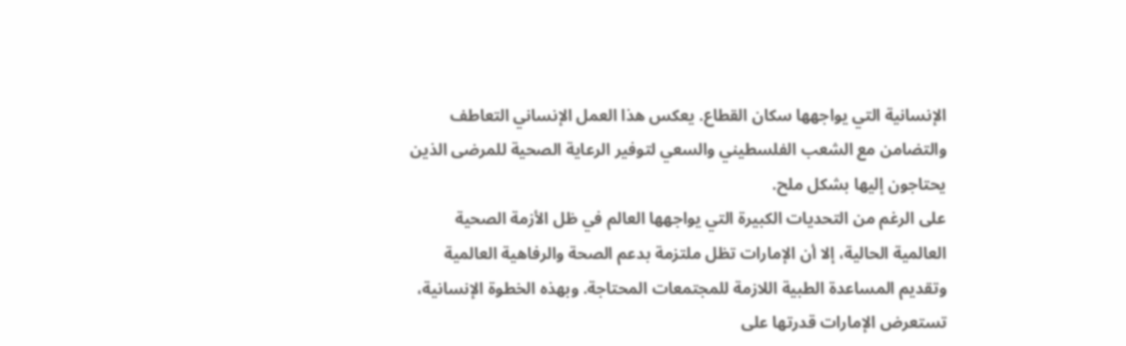الإنسانية التي يواجهها سكان القطاع. يعكس هذا العمل الإنساني التعاطف والتضامن مع الشعب الفلسطيني والسعي لتوفير الرعاية الصحية للمرضى الذين يحتاجون إليها بشكل ملح.
على الرغم من التحديات الكبيرة التي يواجهها العالم في ظل الأزمة الصحية العالمية الحالية، إلا أن الإمارات تظل ملتزمة بدعم الصحة والرفاهية العالمية وتقديم المساعدة الطبية اللازمة للمجتمعات المحتاجة. وبهذه الخطوة الإنسانية، تستعرض الإمارات قدرتها على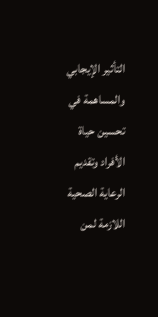التأثير الإيجابي والمساهمة في تحسين حياة الأفراد وتقديم الرعاية الصحية اللازمة لمن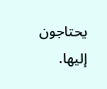يحتاجون إليها.